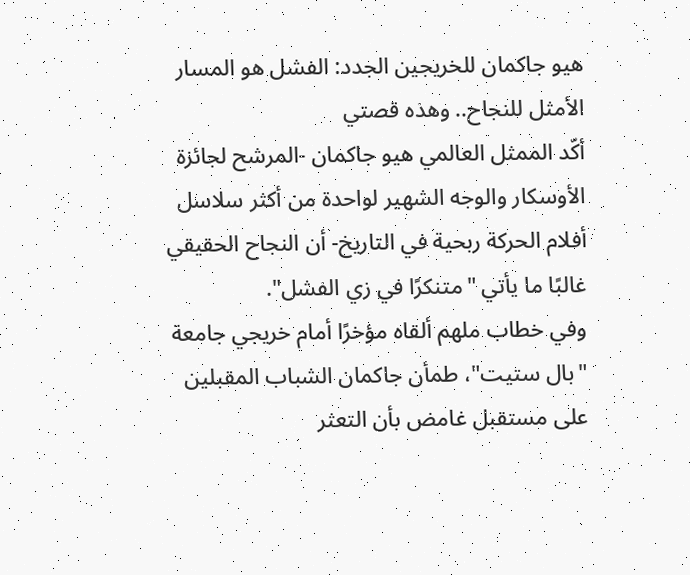هيو جاكمان للخريجين الجدد: الفشل هو المسار الأمثل للنجاح.. وهذه قصتي
أكّد الممثل العالمي هيو جاكمان -المرشح لجائزة الأوسكار والوجه الشهير لواحدة من أكثر سلاسل أفلام الحركة ربحية في التاريخ- أن النجاح الحقيقي غالبًا ما يأتي "متنكرًا في زي الفشل".
وفي خطاب ملهم ألقاه مؤخرًا أمام خريجي جامعة "بال ستيت"، طمأن جاكمان الشباب المقبلين على مستقبل غامض بأن التعثر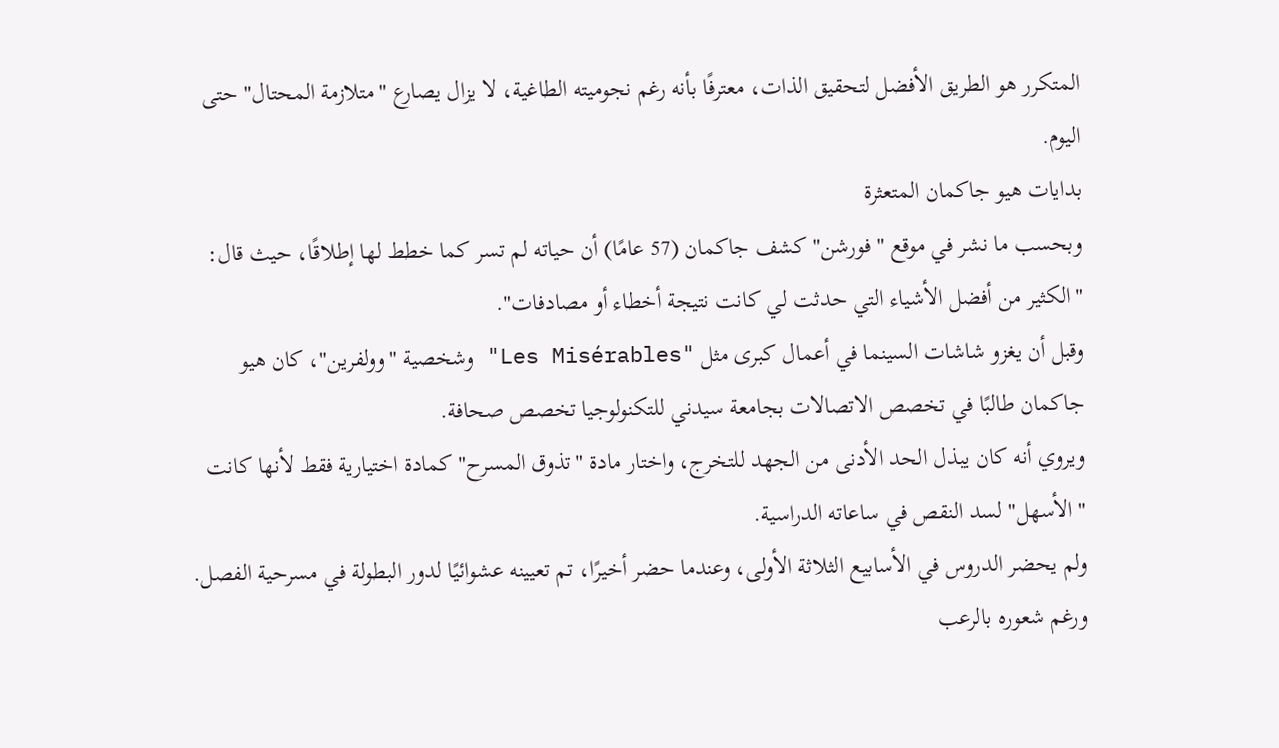المتكرر هو الطريق الأفضل لتحقيق الذات، معترفًا بأنه رغم نجوميته الطاغية، لا يزال يصارع "متلازمة المحتال" حتى اليوم.
بدايات هيو جاكمان المتعثرة
وبحسب ما نشر في موقع "فورشن" كشف جاكمان (57 عامًا) أن حياته لم تسر كما خطط لها إطلاقًا، حيث قال: "الكثير من أفضل الأشياء التي حدثت لي كانت نتيجة أخطاء أو مصادفات".
وقبل أن يغزو شاشات السينما في أعمال كبرى مثل "Les Misérables" وشخصية "وولفرين"، كان هيو جاكمان طالبًا في تخصص الاتصالات بجامعة سيدني للتكنولوجيا تخصص صحافة.
ويروي أنه كان يبذل الحد الأدنى من الجهد للتخرج، واختار مادة "تذوق المسرح" كمادة اختيارية فقط لأنها كانت "الأسهل" لسد النقص في ساعاته الدراسية.
ولم يحضر الدروس في الأسابيع الثلاثة الأولى، وعندما حضر أخيرًا، تم تعيينه عشوائيًا لدور البطولة في مسرحية الفصل.
ورغم شعوره بالرعب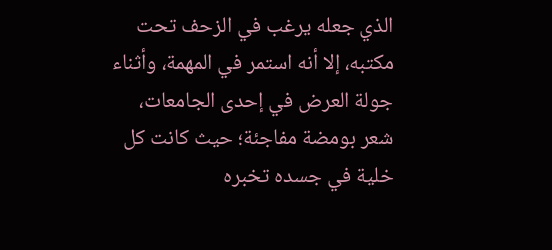الذي جعله يرغب في الزحف تحت مكتبه، إلا أنه استمر في المهمة، وأثناء جولة العرض في إحدى الجامعات، شعر بومضة مفاجئة؛ حيث كانت كل خلية في جسده تخبره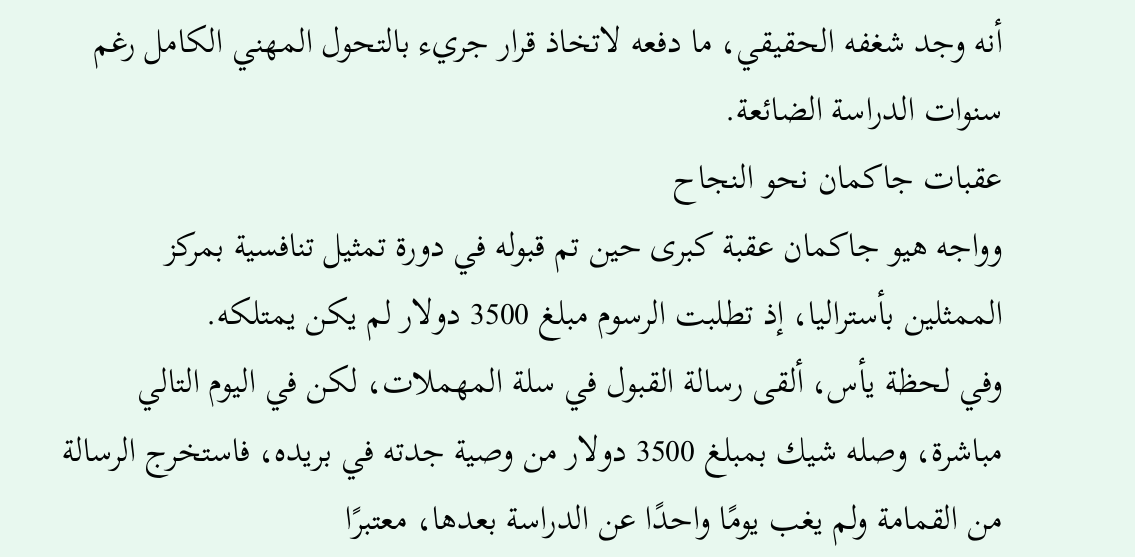أنه وجد شغفه الحقيقي، ما دفعه لاتخاذ قرار جريء بالتحول المهني الكامل رغم سنوات الدراسة الضائعة.
عقبات جاكمان نحو النجاح
وواجه هيو جاكمان عقبة كبرى حين تم قبوله في دورة تمثيل تنافسية بمركز الممثلين بأستراليا، إذ تطلبت الرسوم مبلغ 3500 دولار لم يكن يمتلكه.
وفي لحظة يأس، ألقى رسالة القبول في سلة المهملات، لكن في اليوم التالي مباشرة، وصله شيك بمبلغ 3500 دولار من وصية جدته في بريده، فاستخرج الرسالة من القمامة ولم يغب يومًا واحدًا عن الدراسة بعدها، معتبرًا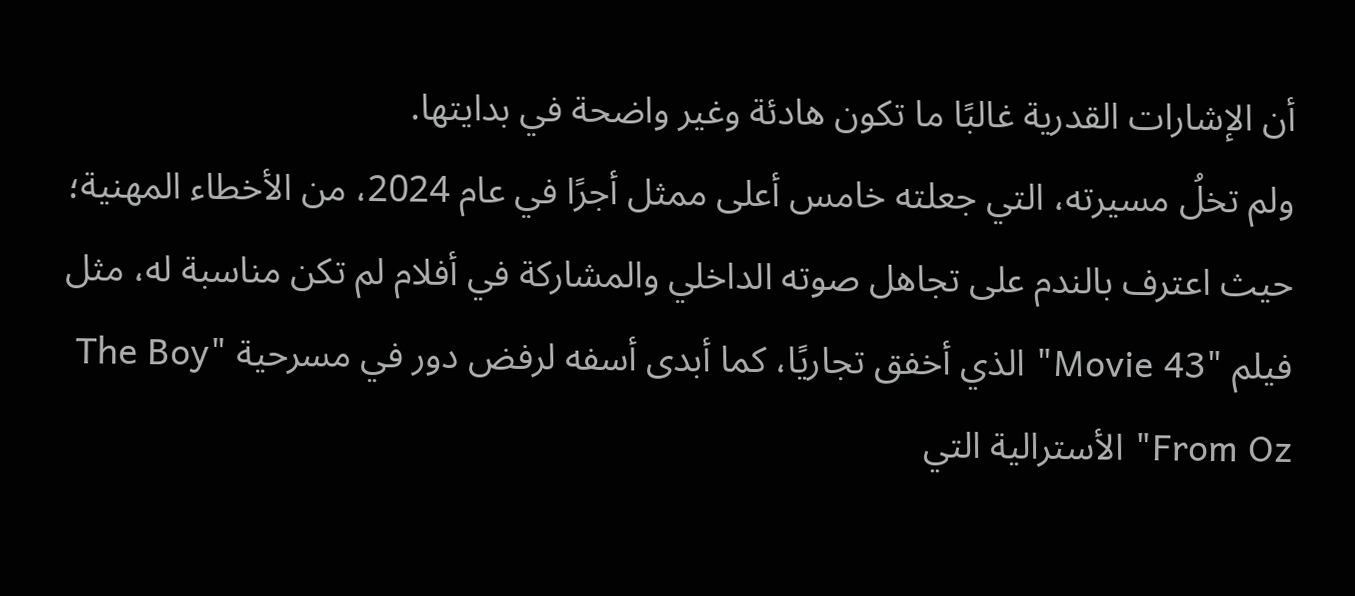أن الإشارات القدرية غالبًا ما تكون هادئة وغير واضحة في بدايتها.
ولم تخلُ مسيرته، التي جعلته خامس أعلى ممثل أجرًا في عام 2024، من الأخطاء المهنية؛ حيث اعترف بالندم على تجاهل صوته الداخلي والمشاركة في أفلام لم تكن مناسبة له، مثل فيلم "Movie 43" الذي أخفق تجاريًا، كما أبدى أسفه لرفض دور في مسرحية "The Boy From Oz" الأسترالية التي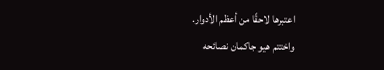اعتبرها لاحقًا من أعظم الأدوار.
واختتم هيو جاكمان نصائحه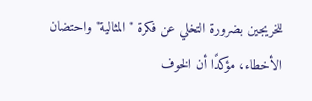للخريجين بضرورة التخلي عن فكرة "المثالية" واحتضان الأخطاء، مؤكدًا أن الخوف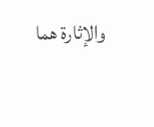والإثارة هما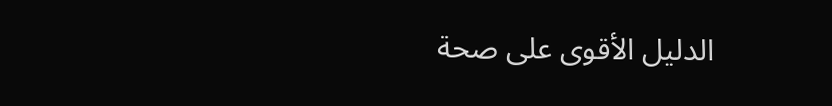الدليل الأقوى على صحة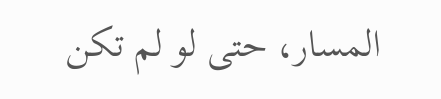المسار، حتى لو لم تكن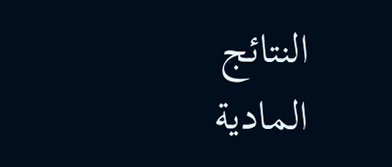النتائج المادية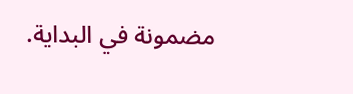مضمونة في البداية.